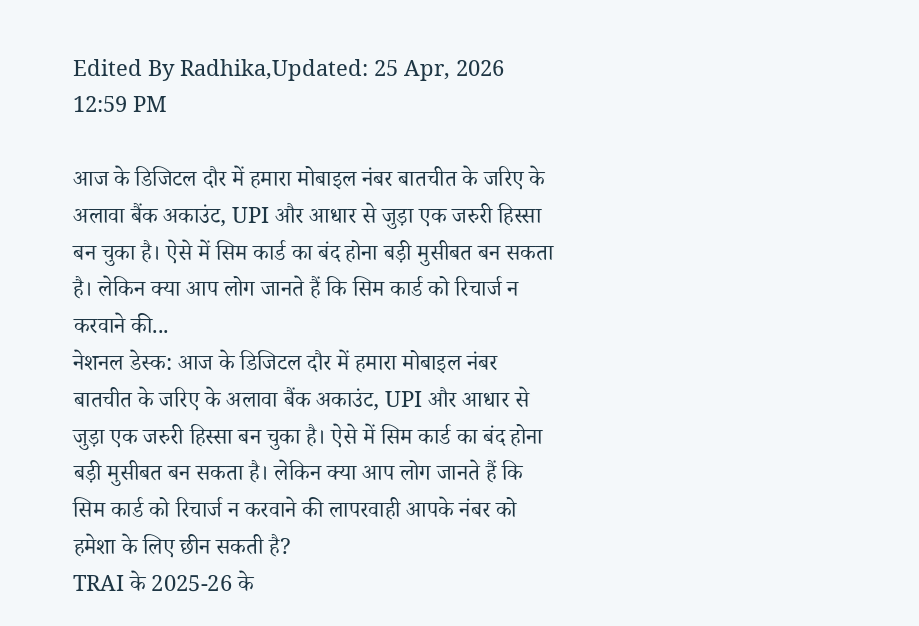Edited By Radhika,Updated: 25 Apr, 2026 12:59 PM

आज के डिजिटल दौर में हमारा मोबाइल नंबर बातचीत के जरिए के अलावा बैंक अकाउंट, UPI और आधार से जुड़ा एक जरुरी हिस्सा बन चुका है। ऐसे में सिम कार्ड का बंद होना बड़ी मुसीबत बन सकता है। लेकिन क्या आप लोग जानते हैं कि सिम कार्ड को रिचार्ज न करवाने की...
नेशनल डेस्क: आज के डिजिटल दौर में हमारा मोबाइल नंबर बातचीत के जरिए के अलावा बैंक अकाउंट, UPI और आधार से जुड़ा एक जरुरी हिस्सा बन चुका है। ऐसे में सिम कार्ड का बंद होना बड़ी मुसीबत बन सकता है। लेकिन क्या आप लोग जानते हैं कि सिम कार्ड को रिचार्ज न करवाने की लापरवाही आपके नंबर को हमेशा के लिए छीन सकती है?
TRAI के 2025-26 के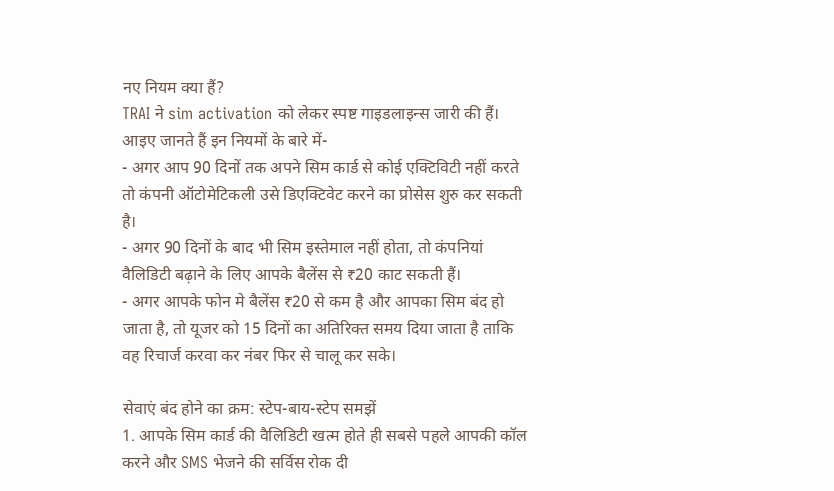नए नियम क्या हैं?
TRAI ने sim activation को लेकर स्पष्ट गाइडलाइन्स जारी की हैं। आइए जानते हैं इन नियमों के बारे में-
- अगर आप 90 दिनों तक अपने सिम कार्ड से कोई एक्टिविटी नहीं करते तो कंपनी ऑटोमेटिकली उसे डिएक्टिवेट करने का प्रोसेस शुरु कर सकती है।
- अगर 90 दिनों के बाद भी सिम इस्तेमाल नहीं होता, तो कंपनियां वैलिडिटी बढ़ाने के लिए आपके बैलेंस से ₹20 काट सकती हैं।
- अगर आपके फोन मे बैलेंस ₹20 से कम है और आपका सिम बंद हो जाता है, तो यूजर को 15 दिनों का अतिरिक्त समय दिया जाता है ताकि वह रिचार्ज करवा कर नंबर फिर से चालू कर सके।

सेवाएं बंद होने का क्रम: स्टेप-बाय-स्टेप समझें
1. आपके सिम कार्ड की वैलिडिटी खत्म होते ही सबसे पहले आपकी कॉल करने और SMS भेजने की सर्विस रोक दी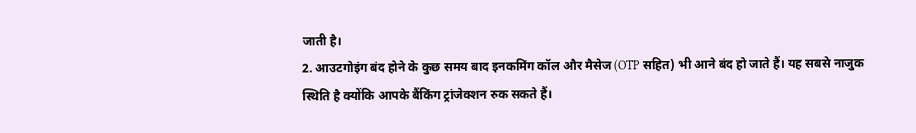जाती है।
2. आउटगोइंग बंद होने के कुछ समय बाद इनकमिंग कॉल और मैसेज (OTP सहित) भी आने बंद हो जाते हैं। यह सबसे नाजुक स्थिति है क्योंकि आपके बैंकिंग ट्रांजेक्शन रुक सकते हैं।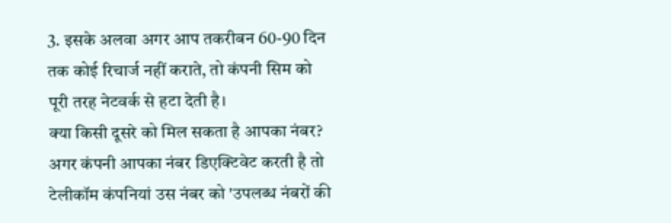3. इसके अलवा अगर आप तकरीबन 60-90 दिन तक कोई रिचार्ज नहीं कराते, तो कंपनी सिम को पूरी तरह नेटवर्क से हटा देती है।
क्या किसी दूसरे को मिल सकता है आपका नंबर?
अगर कंपनी आपका नंबर डिएक्टिवेट करती है तो टेलीकॉम कंपनियां उस नंबर को 'उपलब्ध नंबरों की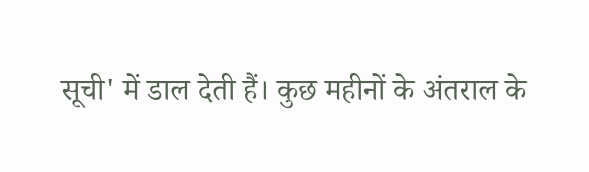सूची' में डाल देती हैं। कुछ महीनों के अंतराल के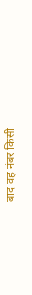बाद वह नंबर किसी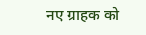नए ग्राहक को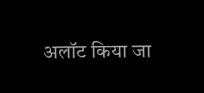अलॉट किया जा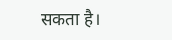सकता है।